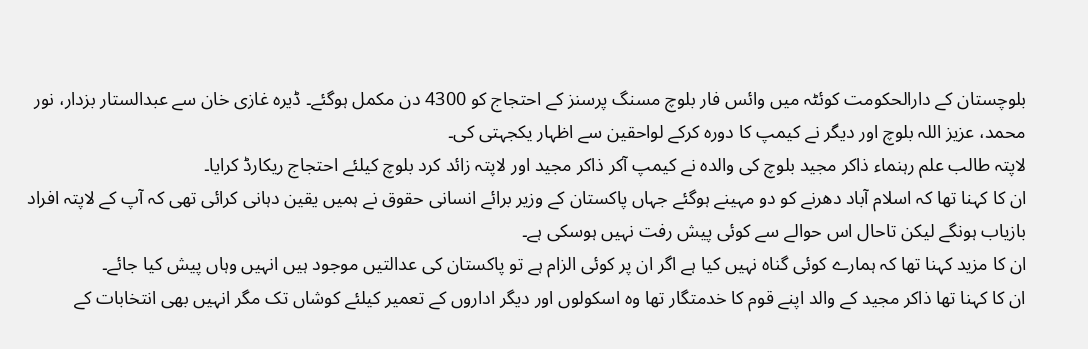بلوچستان کے دارالحکومت کوئٹہ میں وائس فار بلوچ مسنگ پرسنز کے احتجاج کو 4300 دن مکمل ہوگئے۔ ڈیرہ غازی خان سے عبدالستار بزدار، نور محمد، عزیز اللہ بلوچ اور دیگر نے کیمپ کا دورہ کرکے لواحقین سے اظہار یکجہتی کی۔
لاپتہ طالب علم رہنماء ذاکر مجید بلوچ کی والدہ نے کیمپ آکر ذاکر مجید اور لاپتہ زائد کرد بلوچ کیلئے احتجاج ریکارڈ کرایا۔
ان کا کہنا تھا کہ اسلام آباد دھرنے کو دو مہینے ہوگئے جہاں پاکستان کے وزیر برائے انسانی حقوق نے ہمیں یقین دہانی کرائی تھی کہ آپ کے لاپتہ افراد بازیاب ہونگے لیکن تاحال اس حوالے سے کوئی پیش رفت نہیں ہوسکی ہے۔
ان کا مزید کہنا تھا کہ ہمارے کوئی گناہ نہیں کیا ہے اگر ان پر کوئی الزام ہے تو پاکستان کی عدالتیں موجود ہیں انہیں وہاں پیش کیا جائے۔
ان کا کہنا تھا ذاکر مجید کے والد اپنے قوم کا خدمتگار تھا وہ اسکولوں اور دیگر اداروں کے تعمیر کیلئے کوشاں تک مگر انہیں بھی انتخابات کے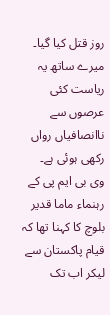روز قتل کیا گیا۔ میرے ساتھ یہ ریاست کئی عرصوں سے ناانصافیاں رواں رکھی ہوئی ہے۔
وی بی ایم پی کے رہنماء ماما قدیر بلوچ کا کہنا تھا کہ قیام پاکستان سے لیکر اب تک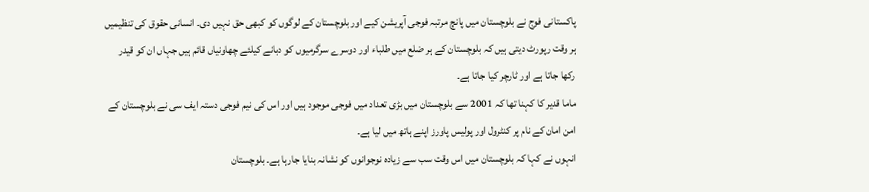پاکستانی فوج نے بلوچستان میں پانچ مرتبہ فوجی آپریشن کیے اور بلوچستان کے لوگوں کو کبھی حق نہیں دی۔ انسانی حقوق کی تنظیمیں ہر وقت رپورٹ دیتی ہیں کہ بلوچستان کے ہر ضلع میں طلباء اور دوسرے سرگرمیوں کو دبانے کیلئے چھاونیاں قائم ہیں جہاں ان کو قیدر رکھا جاتا ہے اور ٹارچر کیا جاتا ہے۔
ماما قدیر کا کہنا تھا کہ 2001 سے بلوچستان میں بڑی تعداد میں فوجی موجود ہیں اور اس کی نیم فوجی دستہ ایف سی نے بلوچستان کے امن امان کے نام پر کنٹرول اور پولیس پاورز اپنے ہاتھ میں لیا ہے۔
انہوں نے کہا کہ بلوچستان میں اس وقت سب سے زیادہ نوجوانوں کو نشانہ بنایا جارہا ہے۔ بلوچستان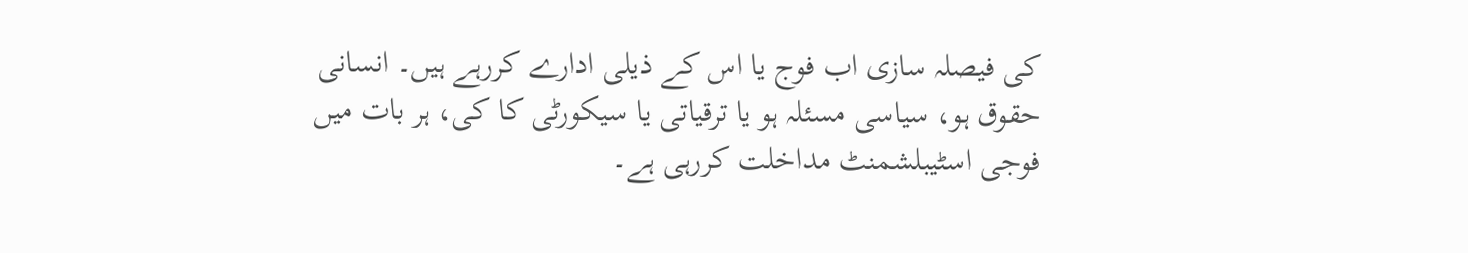کی فیصلہ سازی اب فوج یا اس کے ذیلی ادارے کررہے ہیں۔ انسانی حقوق ہو، سیاسی مسئلہ ہو یا ترقیاتی یا سیکورٹی کا کی، ہر بات میں فوجی اسٹیبلشمنٹ مداخلت کررہی ہے۔